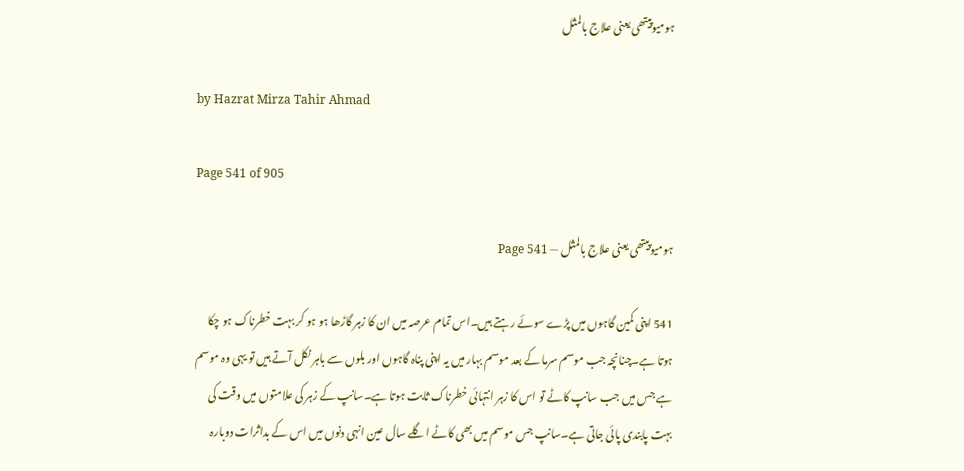ہومیوپیتھی یعنی علاج بالمثل

by Hazrat Mirza Tahir Ahmad

Page 541 of 905

ہومیوپیتھی یعنی علاج بالمثل — Page 541

541 اپنی کمین گاہوں میں پڑے سوئے رہتے ہیں۔اس تمام عرصہ میں ان کا زہر گاڑھا ہو ہو کر بہت خطرناک ہو چکا ہوتا ہے۔چنانچہ جب موسم سرما کے بعد موسم بہار میں یہ اپنی پناہ گاہوں اور بلوں سے باہر نکل آتے ہیں تو یہی وہ موسم ہے جس میں جب سانپ کاٹے تو اس کا زہر انتہائی خطرناک ثابت ہوتا ہے۔سانپ کے زہر کی علامتوں میں وقت کی بہت پابندی پائی جاتی ہے۔سانپ جس موسم میں بھی کاٹے اگلے سال عین انہی دنوں میں اس کے بداثرات دوبارہ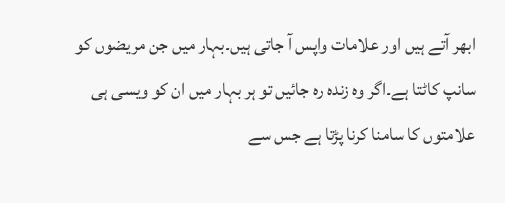ابھر آتے ہیں اور علامات واپس آ جاتی ہیں۔بہار میں جن مریضوں کو سانپ کاٹتا ہے۔اگر وہ زندہ رہ جائیں تو ہر بہار میں ان کو ویسی ہی علامتوں کا سامنا کرنا پڑتا ہے جس سے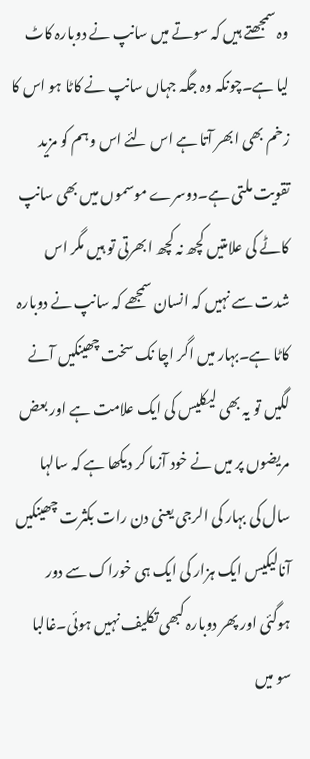وہ سمجھتے ہیں کہ سوتے میں سانپ نے دوبارہ کاٹ لیا ہے۔چونکہ وہ جگہ جہاں سانپ نے کاٹا ہو اس کا زخم بھی ابھر آتا ہے اس لئے اس وہم کو مزید تقویت ملتی ہے۔دوسرے موسموں میں بھی سانپ کاٹے کی علامتیں کچھ نہ کچھ ابھرتی تو ہیں مگر اس شدت سے نہیں کہ انسان سمجھے کہ سانپ نے دوبارہ کاٹا ہے۔بہار میں اگر اچا نک سخت چھینکیں آنے لگیں تو یہ بھی لیکلیس کی ایک علامت ہے اور بعض مریضوں پر میں نے خود آزما کر دیکھا ہے کہ سالہا سال کی بہار کی الرجی یعنی دن رات بکثرت چھینکیں آنالیکیس ایک ہزار کی ایک ہی خوراک سے دور ہوگئی اور پھر دوبارہ کبھی تکلیف نہیں ہوئی۔غالبا سو میں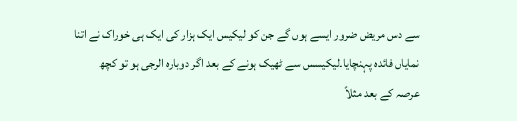سے دس مریض ضرور ایسے ہوں گے جن کو لیکیس ایک ہزار کی ایک ہی خوراک نے اتنا نمایاں فائدہ پہنچایا۔لیکیسس سے ٹھیک ہونے کے بعد اگر دوبارہ الرجی ہو تو کچھ عرصہ کے بعد مثلاً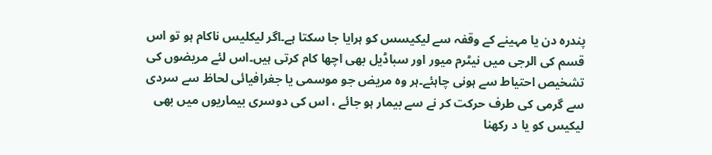پندرہ دن یا مہینے کے وقفہ سے لیکیسس کو ہرایا جا سکتا ہے۔اگر لیکلیس ناکام ہو تو اس قسم کی الرجی میں نیٹرم میور اور سباڈیل بھی اچھا کام کرتی ہیں۔اس لئے مریضوں کی تشخیص احتیاط سے ہونی چاہئے۔ہر وہ مریض جو موسمی یا جغرافیائی لحاظ سے سردی سے گرمی کی طرف حرکت کر نے سے بیمار ہو جائے ، اس کی دوسری بیماریوں میں بھی لیکیس کو یا د رکھنا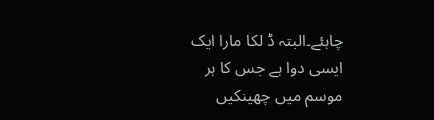چاہئے۔البتہ ڈ لکا مارا ایک ایسی دوا ہے جس کا ہر موسم میں چھینکیں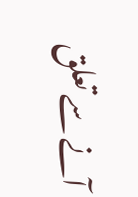آنے سے تعلق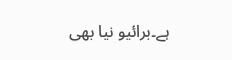ہے۔برائیو نیا بھی